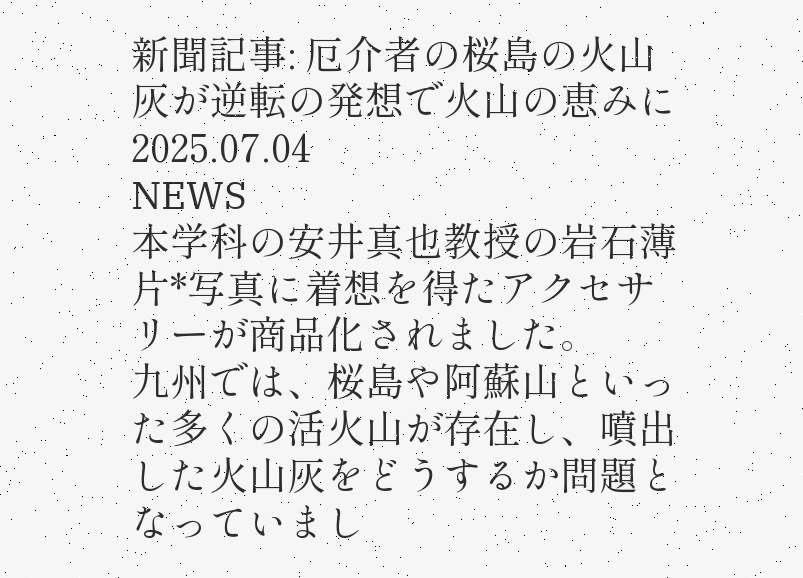新聞記事: 厄介者の桜島の火山灰が逆転の発想で火山の恵みに
2025.07.04
NEWS
本学科の安井真也教授の岩石薄片*写真に着想を得たアクセサリーが商品化されました。
九州では、桜島や阿蘇山といった多くの活火山が存在し、噴出した火山灰をどうするか問題となっていまし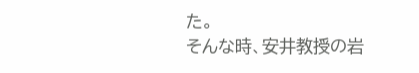た。
そんな時、安井教授の岩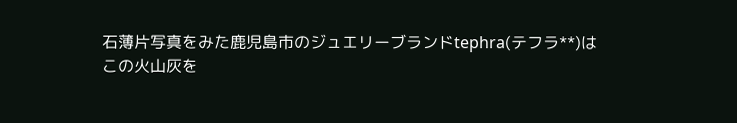石薄片写真をみた鹿児島市のジュエリーブランドtephra(テフラ**)は
この火山灰を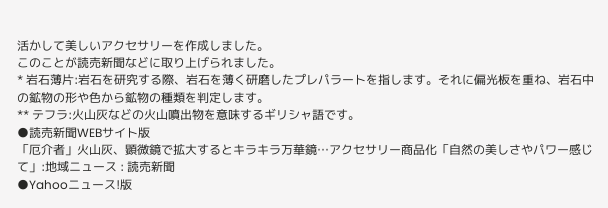活かして美しいアクセサリーを作成しました。
このことが読売新聞などに取り上げられました。
* 岩石薄片:岩石を研究する際、岩石を薄く研磨したプレパラートを指します。それに偏光板を重ね、岩石中の鉱物の形や色から鉱物の種類を判定します。
** テフラ:火山灰などの火山噴出物を意味するギリシャ語です。
●読売新聞WEBサイト版
「厄介者」火山灰、顕微鏡で拡大するとキラキラ万華鏡…アクセサリー商品化「自然の美しさやパワー感じて」:地域ニュース : 読売新聞
●Yahooニュース!版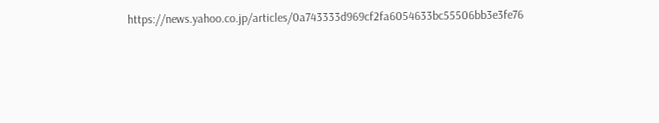https://news.yahoo.co.jp/articles/0a743333d969cf2fa6054633bc55506bb3e3fe76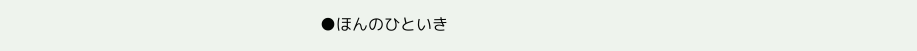●ほんのひといき